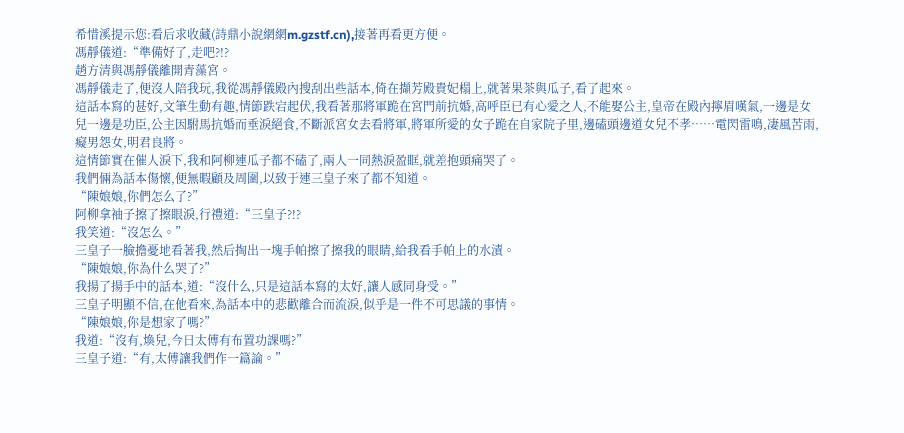希惜溪提示您:看后求收藏(詩鼎小說網網m.gzstf.cn),接著再看更方便。
馮靜儀道:“準備好了,走吧?!?
趙方清與馮靜儀離開青藻宮。
馮靜儀走了,便沒人陪我玩,我從馮靜儀殿內搜刮出些話本,倚在擷芳殿貴妃榻上,就著果茶與瓜子,看了起來。
這話本寫的甚好,文筆生動有趣,情節跌宕起伏,我看著那將軍跪在宮門前抗婚,高呼臣已有心愛之人,不能娶公主,皇帝在殿內擰眉嘆氣,一邊是女兒一邊是功臣,公主因駙馬抗婚而垂淚絕食,不斷派宮女去看將軍,將軍所愛的女子跪在自家院子里,邊磕頭邊道女兒不孝……電閃雷鳴,凄風苦雨,癡男怨女,明君良將。
這情節實在催人淚下,我和阿柳連瓜子都不磕了,兩人一同熱淚盈眶,就差抱頭痛哭了。
我們倆為話本傷懷,便無暇顧及周圍,以致于連三皇子來了都不知道。
“陳娘娘,你們怎么了?”
阿柳拿袖子擦了擦眼淚,行禮道:“三皇子?!?
我笑道:“沒怎么。”
三皇子一臉擔憂地看著我,然后掏出一塊手帕擦了擦我的眼睛,給我看手帕上的水漬。
“陳娘娘,你為什么哭了?”
我揚了揚手中的話本,道:“沒什么,只是這話本寫的太好,讓人感同身受。”
三皇子明顯不信,在他看來,為話本中的悲歡離合而流淚,似乎是一件不可思議的事情。
“陳娘娘,你是想家了嗎?”
我道:“沒有,煥兒,今日太傅有布置功課嗎?”
三皇子道:“有,太傅讓我們作一篇論。”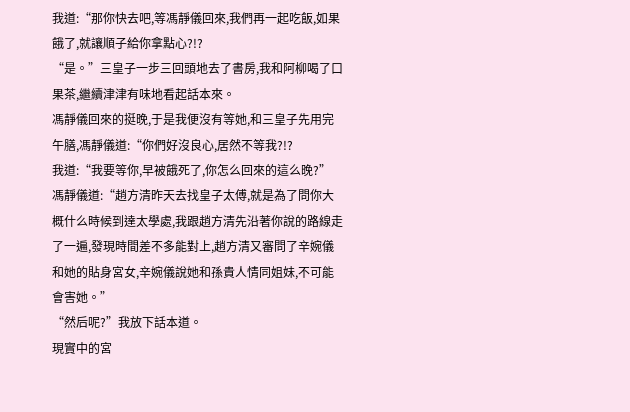我道:“那你快去吧,等馮靜儀回來,我們再一起吃飯,如果餓了,就讓順子給你拿點心?!?
“是。”三皇子一步三回頭地去了書房,我和阿柳喝了口果茶,繼續津津有味地看起話本來。
馮靜儀回來的挺晚,于是我便沒有等她,和三皇子先用完午膳,馮靜儀道:“你們好沒良心,居然不等我?!?
我道:“我要等你,早被餓死了,你怎么回來的這么晚?”
馮靜儀道:“趙方清昨天去找皇子太傅,就是為了問你大概什么時候到達太學處,我跟趙方清先沿著你說的路線走了一遍,發現時間差不多能對上,趙方清又審問了辛婉儀和她的貼身宮女,辛婉儀說她和孫貴人情同姐妹,不可能會害她。”
“然后呢?”我放下話本道。
現實中的宮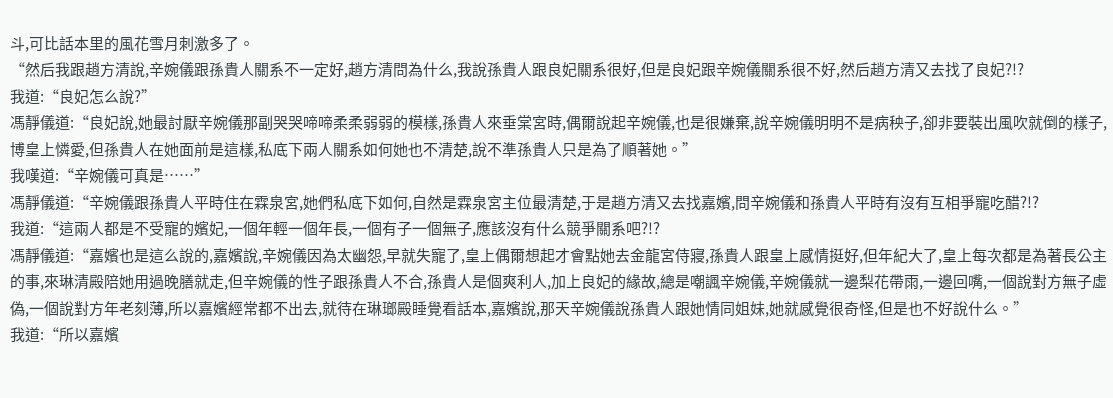斗,可比話本里的風花雪月刺激多了。
“然后我跟趙方清說,辛婉儀跟孫貴人關系不一定好,趙方清問為什么,我說孫貴人跟良妃關系很好,但是良妃跟辛婉儀關系很不好,然后趙方清又去找了良妃?!?
我道:“良妃怎么說?”
馮靜儀道:“良妃說,她最討厭辛婉儀那副哭哭啼啼柔柔弱弱的模樣,孫貴人來垂棠宮時,偶爾說起辛婉儀,也是很嫌棄,說辛婉儀明明不是病秧子,卻非要裝出風吹就倒的樣子,博皇上憐愛,但孫貴人在她面前是這樣,私底下兩人關系如何她也不清楚,說不準孫貴人只是為了順著她。”
我嘆道:“辛婉儀可真是……”
馮靜儀道:“辛婉儀跟孫貴人平時住在霖泉宮,她們私底下如何,自然是霖泉宮主位最清楚,于是趙方清又去找嘉嬪,問辛婉儀和孫貴人平時有沒有互相爭寵吃醋?!?
我道:“這兩人都是不受寵的嬪妃,一個年輕一個年長,一個有子一個無子,應該沒有什么競爭關系吧?!?
馮靜儀道:“嘉嬪也是這么說的,嘉嬪說,辛婉儀因為太幽怨,早就失寵了,皇上偶爾想起才會點她去金龍宮侍寢,孫貴人跟皇上感情挺好,但年紀大了,皇上每次都是為著長公主的事,來琳清殿陪她用過晚膳就走,但辛婉儀的性子跟孫貴人不合,孫貴人是個爽利人,加上良妃的緣故,總是嘲諷辛婉儀,辛婉儀就一邊梨花帶雨,一邊回嘴,一個說對方無子虛偽,一個說對方年老刻薄,所以嘉嬪經常都不出去,就待在琳瑯殿睡覺看話本,嘉嬪說,那天辛婉儀說孫貴人跟她情同姐妹,她就感覺很奇怪,但是也不好說什么。”
我道:“所以嘉嬪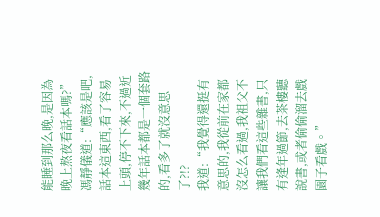能睡到那么晚,是因為晚上熬夜看話本嗎?”
馮靜儀道:“應該是吧,話本這東西,看了容易上頭,停不下來,不過近幾年話本都是一個套路的,看多了就沒意思了?!?
我道:“我覺得還挺有意思的,我從前在家都沒怎么看過,我祖父不讓我們看這些雜書,只有逢年過節,去茶樓聽說書,或者偷偷溜去戲園子看戲。”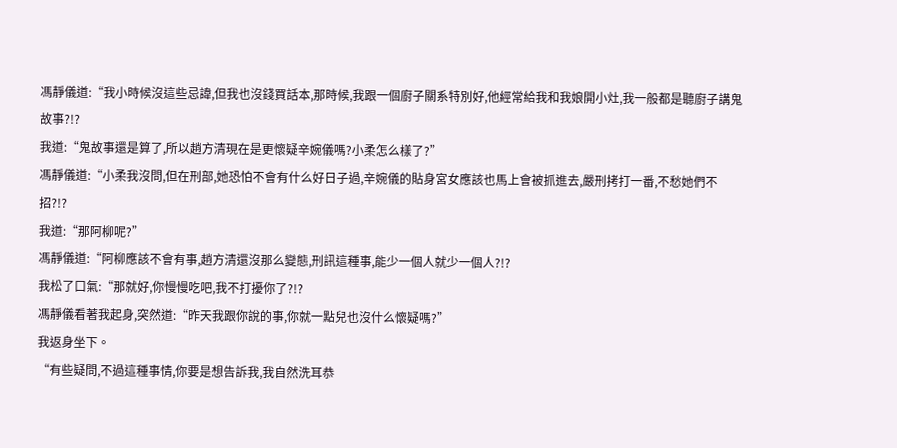馮靜儀道:“我小時候沒這些忌諱,但我也沒錢買話本,那時候,我跟一個廚子關系特別好,他經常給我和我娘開小灶,我一般都是聽廚子講鬼故事?!?
我道:“鬼故事還是算了,所以趙方清現在是更懷疑辛婉儀嗎?小柔怎么樣了?”
馮靜儀道:“小柔我沒問,但在刑部,她恐怕不會有什么好日子過,辛婉儀的貼身宮女應該也馬上會被抓進去,嚴刑拷打一番,不愁她們不招?!?
我道:“那阿柳呢?”
馮靜儀道:“阿柳應該不會有事,趙方清還沒那么變態,刑訊這種事,能少一個人就少一個人?!?
我松了口氣:“那就好,你慢慢吃吧,我不打擾你了?!?
馮靜儀看著我起身,突然道:“昨天我跟你說的事,你就一點兒也沒什么懷疑嗎?”
我返身坐下。
“有些疑問,不過這種事情,你要是想告訴我,我自然洗耳恭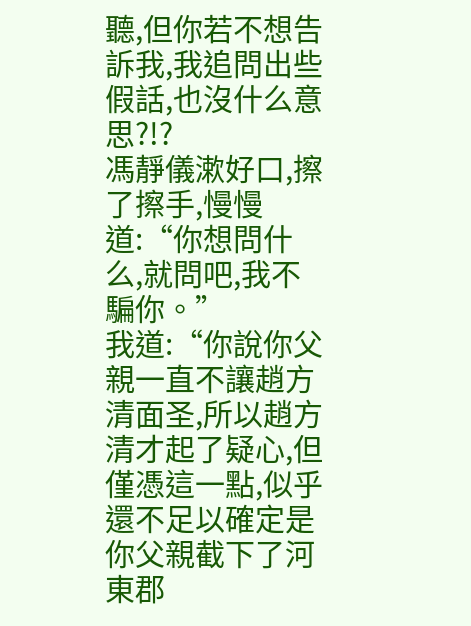聽,但你若不想告訴我,我追問出些假話,也沒什么意思?!?
馮靜儀漱好口,擦了擦手,慢慢道:“你想問什么,就問吧,我不騙你。”
我道:“你說你父親一直不讓趙方清面圣,所以趙方清才起了疑心,但僅憑這一點,似乎還不足以確定是你父親截下了河東郡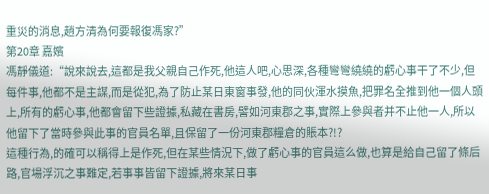重災的消息,趙方清為何要報復馮家?”
第20章 嘉嬪
馮靜儀道:“說來說去,這都是我父親自己作死,他這人吧,心思深,各種彎彎繞繞的虧心事干了不少,但每件事,他都不是主謀,而是從犯,為了防止某日東窗事發,他的同伙渾水摸魚,把罪名全推到他一個人頭上,所有的虧心事,他都會留下些證據,私藏在書房,譬如河東郡之事,實際上參與者并不止他一人,所以他留下了當時參與此事的官員名單,且保留了一份河東郡糧倉的賬本?!?
這種行為,的確可以稱得上是作死,但在某些情況下,做了虧心事的官員這么做,也算是給自己留了條后路,官場浮沉之事難定,若事事皆留下證據,將來某日事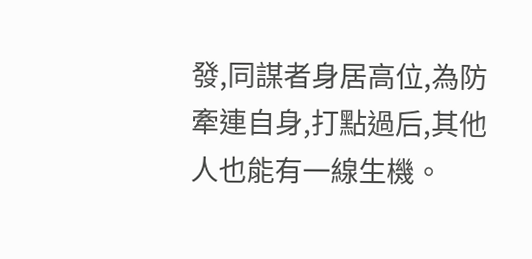發,同謀者身居高位,為防牽連自身,打點過后,其他人也能有一線生機。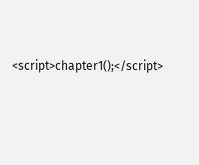<script>chapter1();</script>